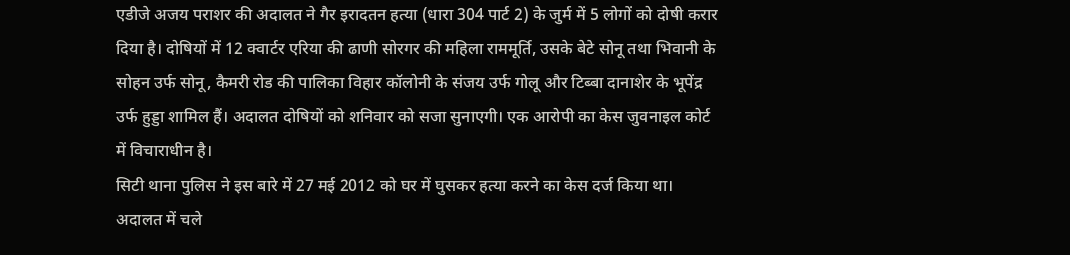एडीजे अजय पराशर की अदालत ने गैर इरादतन हत्या (धारा 304 पार्ट 2) के जुर्म में 5 लोगों को दोषी करार दिया है। दोषियों में 12 क्वार्टर एरिया की ढाणी सोरगर की महिला राममूर्ति, उसके बेटे सोनू तथा भिवानी के सोहन उर्फ सोनू, कैमरी रोड की पालिका विहार कॉलोनी के संजय उर्फ गोलू और टिब्बा दानाशेर के भूपेंद्र उर्फ हुड्डा शामिल हैं। अदालत दोषियों को शनिवार को सजा सुनाएगी। एक आरोपी का केस जुवनाइल कोर्ट में विचाराधीन है।
सिटी थाना पुलिस ने इस बारे में 27 मई 2012 को घर में घुसकर हत्या करने का केस दर्ज किया था। अदालत में चले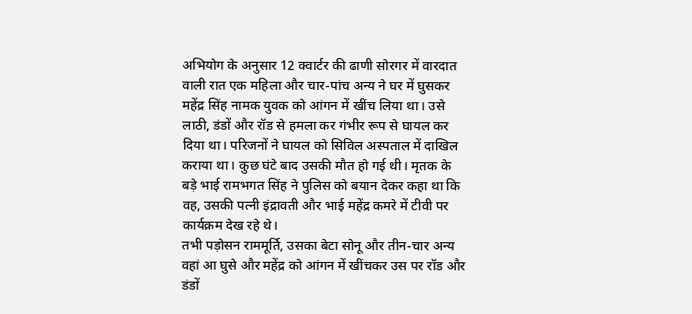अभियोग के अनुसार 12 क्वार्टर की ढाणी सोरगर में वारदात वाली रात एक महिला और चार-पांच अन्य ने घर में घुसकर महेंद्र सिंह नामक युवक को आंगन में खींच लिया था। उसे लाठी, डंडों और रॉड से हमला कर गंभीर रूप से घायल कर दिया था। परिजनों ने घायल को सिविल अस्पताल में दाखिल कराया था। कुछ घंटे बाद उसकी मौत हो गई थी। मृतक के बड़े भाई रामभगत सिंह ने पुलिस को बयान देकर कहा था कि वह, उसकी पत्नी इंद्रावती और भाई महेंद्र कमरे में टीवी पर कार्यक्रम देख रहे थे।
तभी पड़ोसन राममूर्ति, उसका बेटा सोनू और तीन-चार अन्य वहां आ घुसे और महेंद्र को आंगन में खींचकर उस पर रॉड और डंडों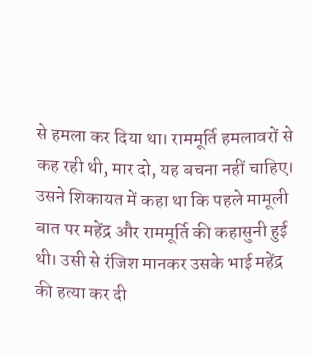से हमला कर दिया था। राममूर्ति हमलावरों से कह रही थी, मार दो, यह बचना नहीं चाहिए। उसने शिकायत में कहा था कि पहले मामूली बात पर महेंद्र और राममूर्ति की कहासुनी हुई थी। उसी से रंजिश मानकर उसके भाई महेंद्र की हत्या कर दी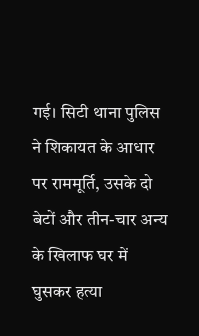गई। सिटी थाना पुलिस ने शिकायत के आधार पर राममूर्ति, उसके दो बेटों और तीन-चार अन्य के खिलाफ घर में घुसकर हत्या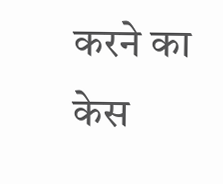करने का केस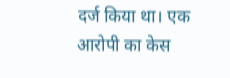दर्ज किया था। एक आरोपी का केस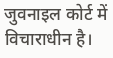जुवनाइल कोर्ट में विचाराधीन है।